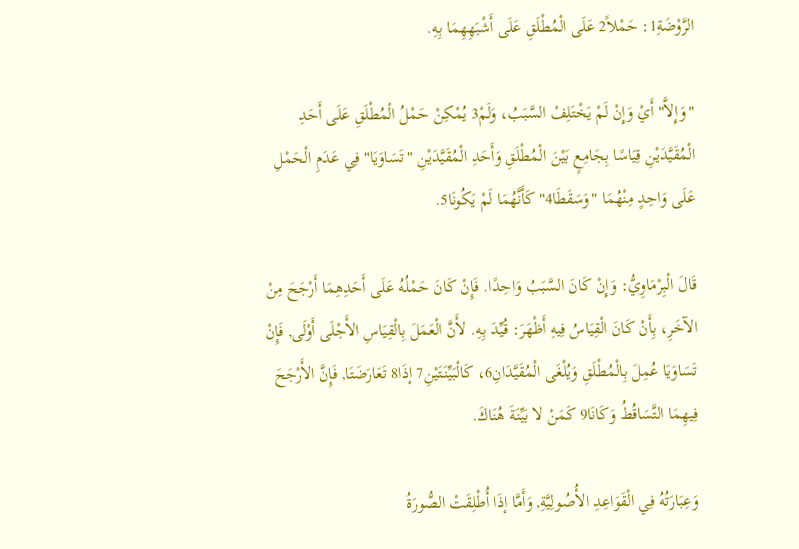الرَّوْضَةِ1: حَمْلاً2 عَلَى الْمُطْلَقِ عَلَى أَشْبَهِهِمَا بِهِ.

"وَإِلاَّ" أَيْ وَإِنْ لَمْ يَخْتَلِفْ السَّبَبُ، وَلَمْ3 يُمْكِنْ حَمْلُ الْمُطْلَقِ عَلَى أَحَدِ الْمُقَيَّدَيْنِ قِيَاسًا بِجَامِعٍ بَيْنَ الْمُطْلَقِ وَأَحَدِ الْمُقَيَّدَيْنِ "تَسَاوَيَا" فِي عَدَمِ الْحَمْلِ عَلَى وَاحِدٍ مِنْهُمَا "وَسَقَطَا4" كَأَنَّهُمَا لَمْ يَكُونَا5.

قَالَ الْبِرْمَاوِيُّ: وَإِنْ كَانَ السَّبَبُ وَاحِدًا. فَإِنْ كَانَ حَمْلُهُ عَلَى أَحَدِهِمَا أَرْجَحَ مِنْ الآخَرِ، بِأَنْ كَانَ الْقِيَاسُ فِيهِ أَظْهَرَ: قُيِّدَ بِهِ. لأَنَّ الْعَمَلَ بِالْقِيَاسِ الأَجْلَى أَوْلَى, فَإِنْ تَسَاوَيَا عُمِلَ بِالْمُطْلَقِ وَيُلْغَى الْمُقَيَّدَانِ6، كَالْبَيِّنَتَيْنِ7 إذَا8 تَعَارَضَتَا, فَإِنَّ الأَرْجَحَ فِيهِمَا التَّسَاقُطُ وَكَانَا9 كَمَنْ لا بَيِّنَةَ هُنَاكَ.

وَعِبَارَتُهُ فِي الْقَوَاعِدِ الأُصُولِيَّةِ, وَأَمَّا إذَا أُطْلِقَتْ الصُّورَةُ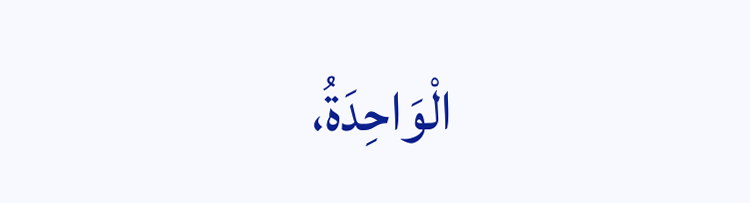الْوَاحِدَةُ،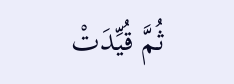ثُمَّ قُيِّدَتْ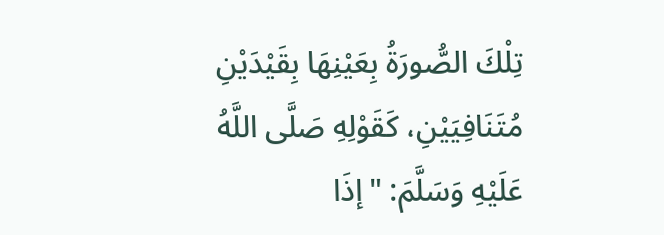تِلْكَ الصُّورَةُ بِعَيْنِهَا بِقَيْدَيْنِ مُتَنَافِيَيْنِ، كَقَوْلِهِ صَلَّى اللَّهُ عَلَيْهِ وَسَلَّمَ: "إذَا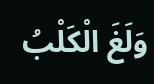وَلَغَ الْكَلْبُ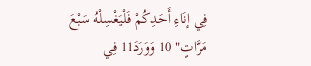فِي إنَاءِ أَحَدِكُمْ فَلْيَغْسِلْهُ سَبْعَ مَرَّاتٍ" 10 وَوَرَدَ11 فِي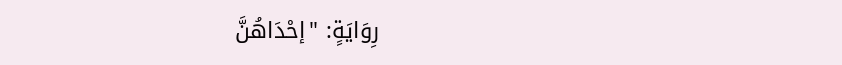رِوَايَةٍ: "إحْدَاهُنَّ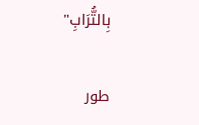بِالتُّرَابِ"

طور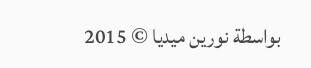بواسطة نورين ميديا © 2015